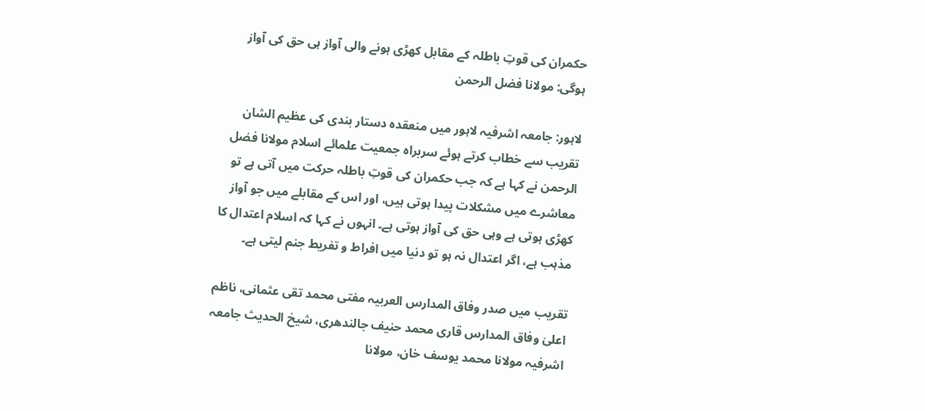حکمران کی قوتِ باطلہ کے مقابل کھڑی ہونے والی آواز ہی حق کی آواز ہوگی: مولانا فضل الرحمن

لاہور: جامعہ اشرفیہ لاہور میں منعقدہ دستار بندی کی عظیم الشان تقریب سے خطاب کرتے ہوئے سربراہ جمعیت علمائے اسلام مولانا فضل الرحمن نے کہا ہے کہ جب حکمران کی قوتِ باطلہ حرکت میں آتی ہے تو معاشرے میں مشکلات پیدا ہوتی ہیں، اور اس کے مقابلے میں جو آواز کھڑی ہوتی ہے وہی حق کی آواز ہوتی ہے۔ انہوں نے کہا کہ اسلام اعتدال کا مذہب ہے، اگر اعتدال نہ ہو تو دنیا میں افراط و تفریط جنم لیتی ہے۔

تقریب میں صدر وفاق المدارس العربیہ مفتی محمد تقی عثمانی، ناظم اعلیٰ وفاق المدارس قاری محمد حنیف جالندھری، شیخ الحدیث جامعہ اشرفیہ مولانا محمد یوسف خان، مولانا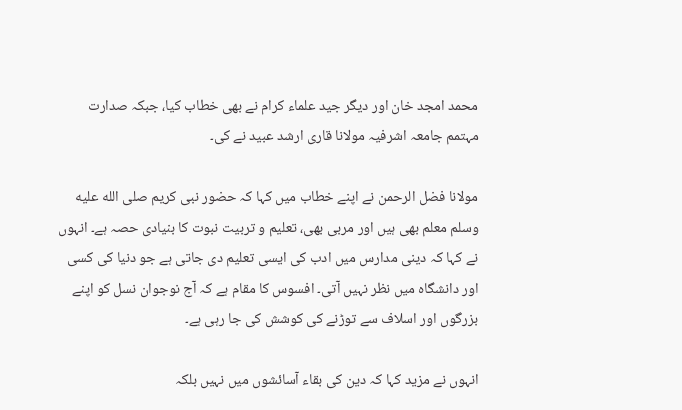محمد امجد خان اور دیگر جید علماء کرام نے بھی خطاب کیا، جبکہ صدارت مہتمم جامعہ اشرفیہ مولانا قاری ارشد عبید نے کی۔

مولانا فضل الرحمن نے اپنے خطاب میں کہا کہ حضور نبی کریم صلى الله عليه وسلم معلم بھی ہیں اور مربی بھی، تعلیم و تربیت نبوت کا بنیادی حصہ ہے۔ انہوں نے کہا کہ دینی مدارس میں ادب کی ایسی تعلیم دی جاتی ہے جو دنیا کی کسی اور دانشگاہ میں نظر نہیں آتی۔ افسوس کا مقام ہے کہ آج نوجوان نسل کو اپنے بزرگوں اور اسلاف سے توڑنے کی کوشش کی جا رہی ہے۔

انہوں نے مزید کہا کہ دین کی بقاء آسائشوں میں نہیں بلکہ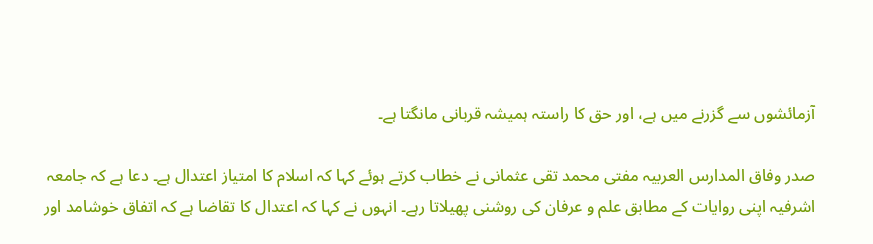آزمائشوں سے گزرنے میں ہے، اور حق کا راستہ ہمیشہ قربانی مانگتا ہے۔

صدر وفاق المدارس العربیہ مفتی محمد تقی عثمانی نے خطاب کرتے ہوئے کہا کہ اسلام کا امتیاز اعتدال ہے۔ دعا ہے کہ جامعہ اشرفیہ اپنی روایات کے مطابق علم و عرفان کی روشنی پھیلاتا رہے۔ انہوں نے کہا کہ اعتدال کا تقاضا ہے کہ اتفاق خوشامد اور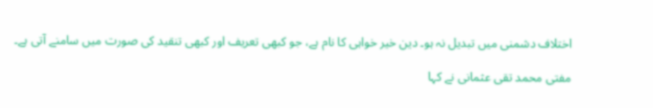اختلاف دشمنی میں تبدیل نہ ہو۔ دین خیر خواہی کا نام ہے، جو کبھی تعریف اور کبھی تنقید کی صورت میں سامنے آتی ہے۔

مفتی محمد تقی عثمانی نے کہا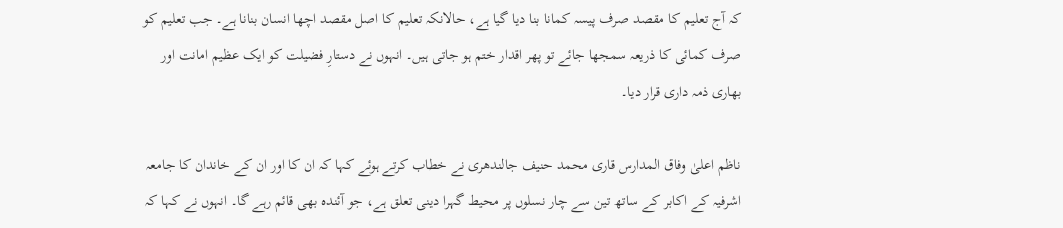کہ آج تعلیم کا مقصد صرف پیسہ کمانا بنا دیا گیا ہے، حالانکہ تعلیم کا اصل مقصد اچھا انسان بنانا ہے۔ جب تعلیم کو صرف کمائی کا ذریعہ سمجھا جائے تو پھر اقدار ختم ہو جاتی ہیں۔ انہوں نے دستارِ فضیلت کو ایک عظیم امانت اور بھاری ذمہ داری قرار دیا۔

ناظم اعلیٰ وفاق المدارس قاری محمد حنیف جالندھری نے خطاب کرتے ہوئے کہا کہ ان کا اور ان کے خاندان کا جامعہ اشرفیہ کے اکابر کے ساتھ تین سے چار نسلوں پر محیط گہرا دینی تعلق ہے، جو آئندہ بھی قائم رہے گا۔ انہوں نے کہا کہ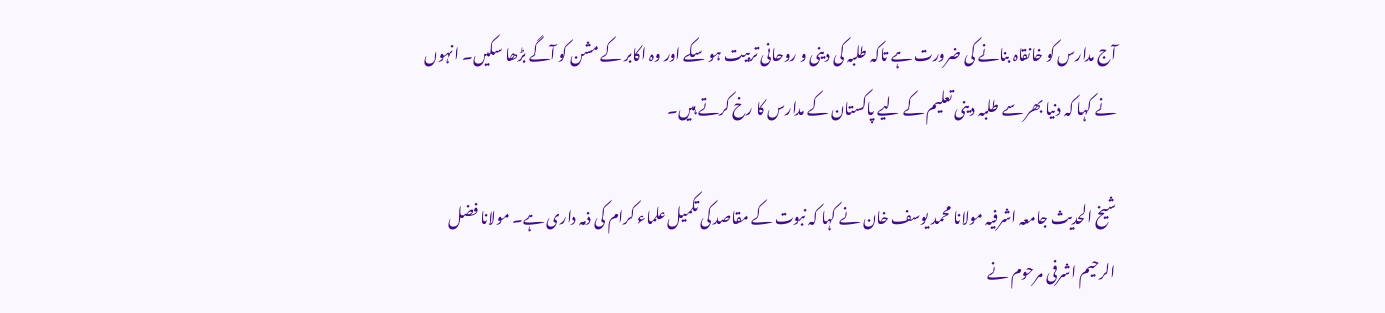آج مدارس کو خانقاہ بنانے کی ضرورت ہے تاکہ طلبہ کی دینی و روحانی تربیت ہو سکے اور وہ اکابر کے مشن کو آگے بڑھا سکیں۔ انہوں نے کہا کہ دنیا بھر سے طلبہ دینی تعلیم کے لیے پاکستان کے مدارس کا رخ کرتے ہیں۔

شیخ الحدیث جامعہ اشرفیہ مولانا محمد یوسف خان نے کہا کہ نبوت کے مقاصد کی تکمیل علماء کرام کی ذمہ داری ہے۔ مولانا فضل الرحیم اشرفی مرحوم نے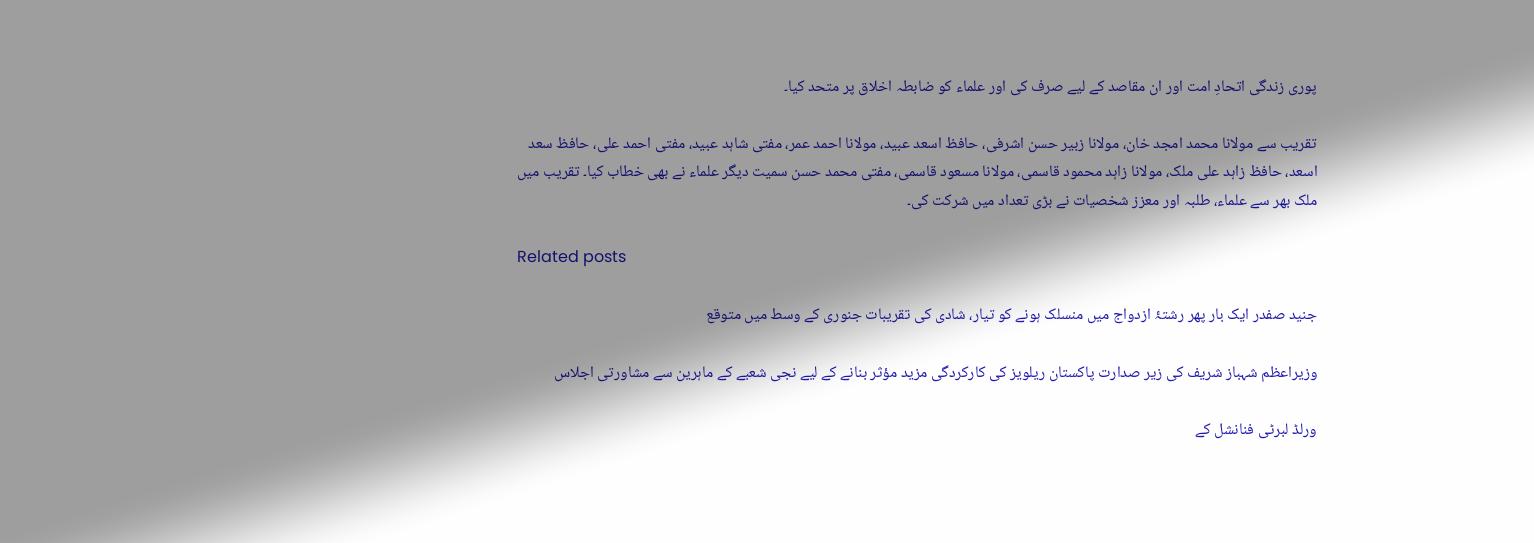پوری زندگی اتحادِ امت اور ان مقاصد کے لیے صرف کی اور علماء کو ضابطہ اخلاق پر متحد کیا۔

تقریب سے مولانا محمد امجد خان، مولانا زبیر حسن اشرفی، حافظ اسعد عبید، مولانا احمد عمر، مفتی شاہد عبید، مفتی احمد علی، حافظ سعد اسعد، حافظ زاہد علی ملک، مولانا زاہد محمود قاسمی، مولانا مسعود قاسمی، مفتی محمد حسن سمیت دیگر علماء نے بھی خطاب کیا۔ تقریب میں ملک بھر سے علماء، طلبہ اور معزز شخصیات نے بڑی تعداد میں شرکت کی۔

Related posts

جنید صفدر ایک بار پھر رشتۂ ازدواج میں منسلک ہونے کو تیار، شادی کی تقریبات جنوری کے وسط میں متوقع

وزیراعظم شہباز شریف کی زیر صدارت پاکستان ریلویز کی کارکردگی مزید مؤثر بنانے کے لیے نجی شعبے کے ماہرین سے مشاورتی اجلاس

ورلڈ لبرٹی فنانشل کے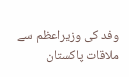وفد کی وزیراعظم سے ملاقات پاکستان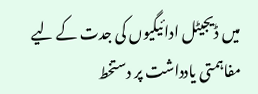میں ڈیجیٹل ادائیگیوں کی جدت کے لیے مفاہمتی یادداشت پر دستخط